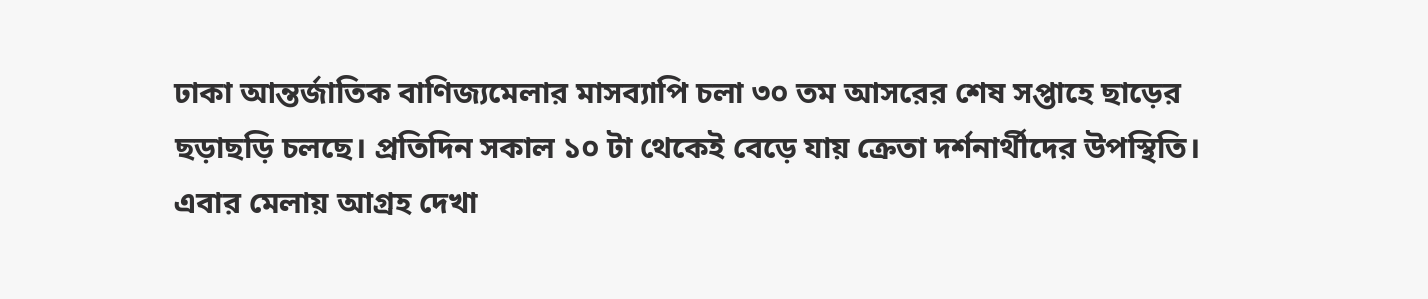ঢাকা আন্তর্জাতিক বাণিজ্যমেলার মাসব্যাপি চলা ৩০ তম আসরের শেষ সপ্তাহে ছাড়ের ছড়াছড়ি চলছে। প্রতিদিন সকাল ১০ টা থেকেই বেড়ে যায় ক্রেতা দর্শনার্থীদের উপস্থিতি।
এবার মেলায় আগ্রহ দেখা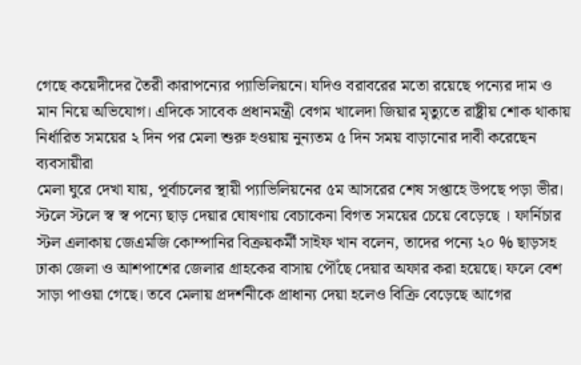গেছে কয়েদীদের তৈরী কারাপন্যের প্যাভিলিয়নে। যদিও বরাবরের মতো রয়েছে পন্যের দাম ও মান নিয়ে অভিযোগ। এদিকে সাবেক প্রধানমন্ত্রী বেগম খালেদা জিয়ার মৃত্যুতে রাষ্ট্রীয় শোক থাকায় নির্ধারিত সময়ের ২ দিন পর মেলা শুরু হওয়ায় নুন্যতম ৫ দিন সময় বাড়ানোর দাবী করেছেন ব্যবসায়ীরা
মেলা ঘুরে দেখা যায়, পূর্বাচলের স্থায়ী প্যাভিলিয়নের ৫ম আসরের শেষ সপ্তাহে উপছে পড়া ভীর। স্টলে স্টলে স্ব স্ব পন্যে ছাড় দেয়ার ঘোষণায় বেচাকেনা বিগত সময়ের চেয়ে বেড়েছে । ফার্নিচার স্টল এলাকায় জেএমজি কোম্পানির বিক্রয়কর্মী সাইফ খান বলেন, তাদের পন্যে ২০ % ছাড়সহ ঢাকা জেলা ও আশপাশের জেলার গ্রাহকের বাসায় পৌঁছে দেয়ার অফার করা হয়েছে। ফলে বেশ সাড়া পাওয়া গেছে। তবে মেলায় প্রদর্শনীকে প্রাধান্য দেয়া হলেও বিক্রি বেড়েছে আগের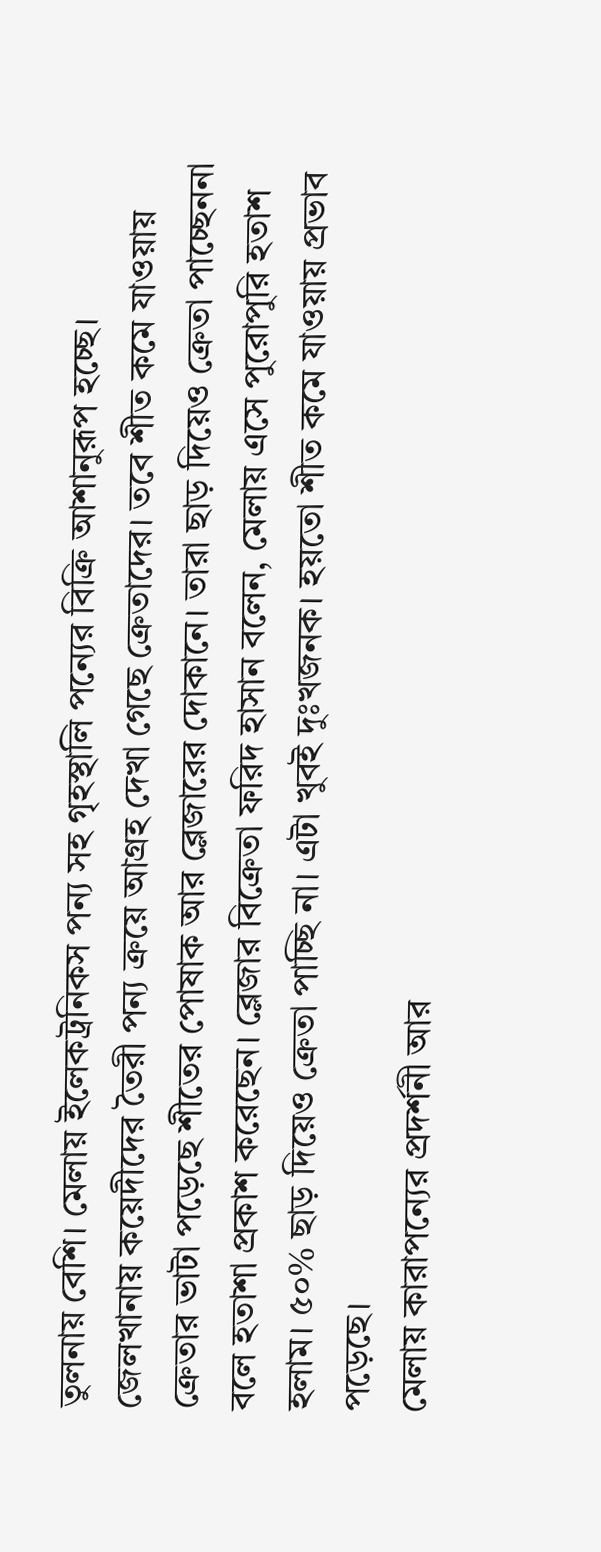তুলনায় বেশি। মেলায় ইলেকট্রনিকস পন্য সহ গৃহস্থালি পন্যের বিক্রি আশানুরূপ হচ্ছে।
জেলখানায় কয়েদীদের তৈরী পন্য ক্রয়ে আগ্রহ দেখা গেছে ক্রেতাদের। তবে শীত কমে যাওয়ায় ক্রেতার ভাটা পড়েছে শীতের পোষাক আর ব্লেজারের দোকানে। তারা ছাড় দিয়েও ক্রেতা পাচ্ছেননা বলে হতাশা প্রকাশ করেছেন। ব্লেজার বিক্রেতা ফরিদ হাসান বলেন, মেলায় এসে পুরোপুরি হতাশ হলাম। ৫০% ছাড় দিয়েও ক্রেতা পাচ্ছি না। এটা খুবই দুঃখজনক। হয়তো শীত কমে যাওয়ায় প্রভাব পড়েছে।
মেলায় কারাপন্যের প্রদর্শনী আর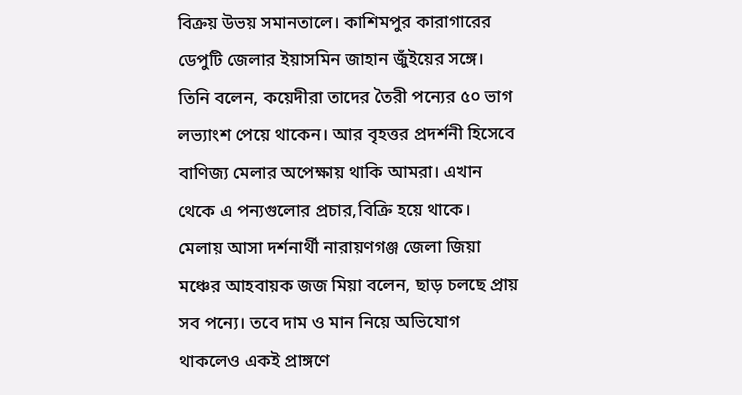বিক্রয় উভয় সমানতালে। কাশিমপুর কারাগারের ডেপুটি জেলার ইয়াসমিন জাহান জুঁইয়ের সঙ্গে। তিনি বলেন, কয়েদীরা তাদের তৈরী পন্যের ৫০ ভাগ লভ্যাংশ পেয়ে থাকেন। আর বৃহত্তর প্রদর্শনী হিসেবে বাণিজ্য মেলার অপেক্ষায় থাকি আমরা। এখান থেকে এ পন্যগুলোর প্রচার,বিক্রি হয়ে থাকে।
মেলায় আসা দর্শনার্থী নারায়ণগঞ্জ জেলা জিয়া মঞ্চের আহবায়ক জজ মিয়া বলেন, ছাড় চলছে প্রায় সব পন্যে। তবে দাম ও মান নিয়ে অভিযোগ থাকলেও একই প্রাঙ্গণে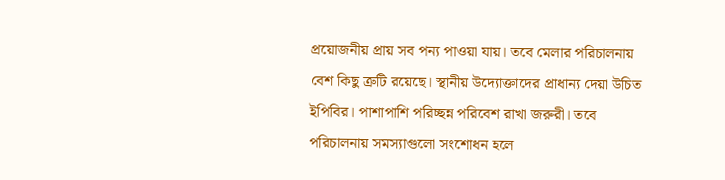প্রয়োজনীয় প্রায় সব পন্য পাওয়া যায়। তবে মেলার পরিচালনায় বেশ কিছু ত্রুটি রয়েছে। স্থানীয় উদ্যোক্তাদের প্রাধান্য দেয়া উচিত ইপিবির। পাশাপাশি পরিচ্ছন্ন পরিবেশ রাখা জরুরী। তবে পরিচালনায় সমস্যাগুলো সংশোধন হলে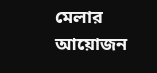মেলার আয়োজন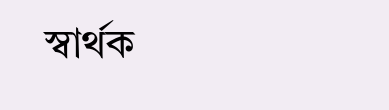স্বার্থক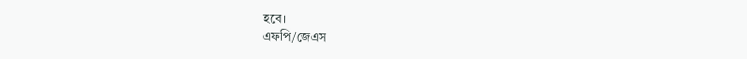হবে।
এফপি/জেএস